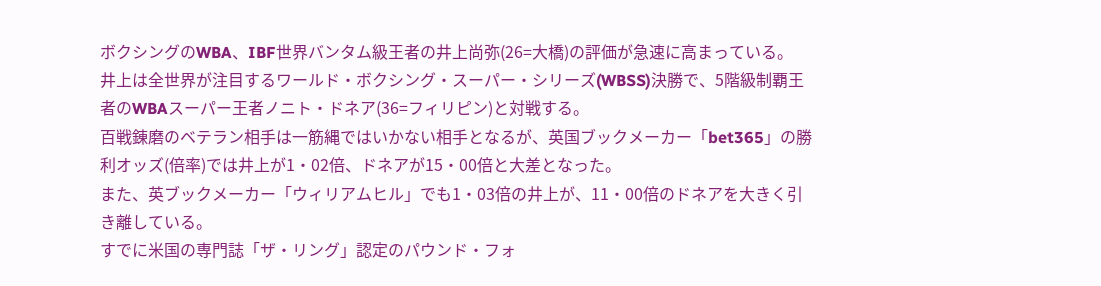ボクシングのWBA、IBF世界バンタム級王者の井上尚弥(26=大橋)の評価が急速に高まっている。
井上は全世界が注目するワールド・ボクシング・スーパー・シリーズ(WBSS)決勝で、5階級制覇王者のWBAスーパー王者ノニト・ドネア(36=フィリピン)と対戦する。
百戦錬磨のベテラン相手は一筋縄ではいかない相手となるが、英国ブックメーカー「bet365」の勝利オッズ(倍率)では井上が1・02倍、ドネアが15・00倍と大差となった。
また、英ブックメーカー「ウィリアムヒル」でも1・03倍の井上が、11・00倍のドネアを大きく引き離している。
すでに米国の専門誌「ザ・リング」認定のパウンド・フォ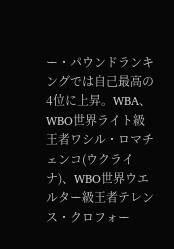ー・パウンドランキングでは自己最高の4位に上昇。WBA、WBO世界ライト級王者ワシル・ロマチェンコ(ウクライナ)、WBO世界ウエルター級王者テレンス・クロフォー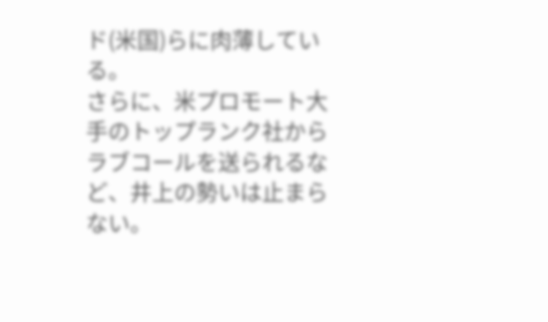ド(米国)らに肉薄している。
さらに、米プロモート大手のトップランク社からラブコールを送られるなど、井上の勢いは止まらない。